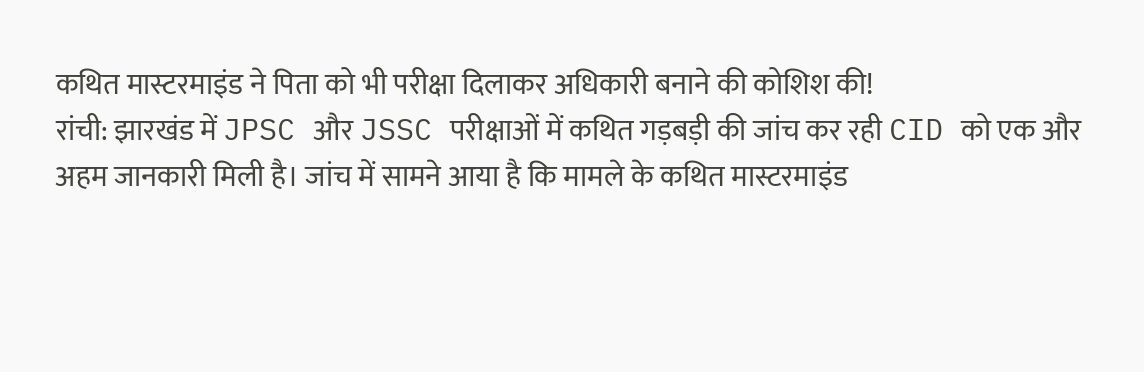कथित मास्टरमाइंड ने पिता को भी परीक्षा दिलाकर अधिकारी बनाने की कोशिश की!
रांची: झारखंड में JPSC और JSSC परीक्षाओं में कथित गड़बड़ी की जांच कर रही CID को एक और अहम जानकारी मिली है। जांच में सामने आया है कि मामले के कथित मास्टरमाइंड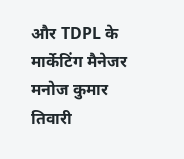और TDPL के मार्केटिंग मैनेजर मनोज कुमार तिवारी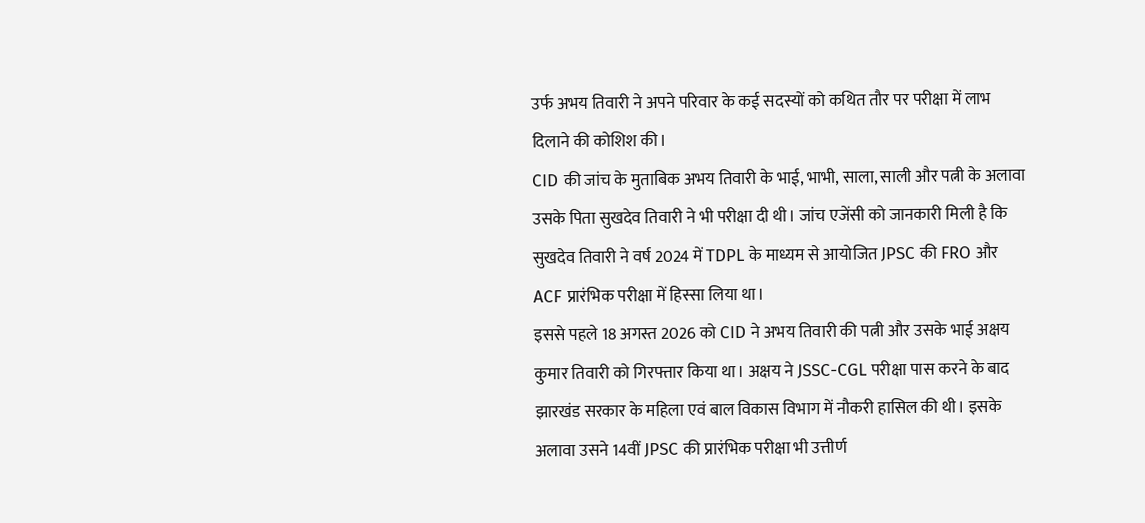उर्फ अभय तिवारी ने अपने परिवार के कई सदस्यों को कथित तौर पर परीक्षा में लाभ दिलाने की कोशिश की।
CID की जांच के मुताबिक अभय तिवारी के भाई, भाभी, साला, साली और पत्नी के अलावा उसके पिता सुखदेव तिवारी ने भी परीक्षा दी थी। जांच एजेंसी को जानकारी मिली है कि सुखदेव तिवारी ने वर्ष 2024 में TDPL के माध्यम से आयोजित JPSC की FRO और ACF प्रारंभिक परीक्षा में हिस्सा लिया था।
इससे पहले 18 अगस्त 2026 को CID ने अभय तिवारी की पत्नी और उसके भाई अक्षय कुमार तिवारी को गिरफ्तार किया था। अक्षय ने JSSC-CGL परीक्षा पास करने के बाद झारखंड सरकार के महिला एवं बाल विकास विभाग में नौकरी हासिल की थी। इसके अलावा उसने 14वीं JPSC की प्रारंभिक परीक्षा भी उत्तीर्ण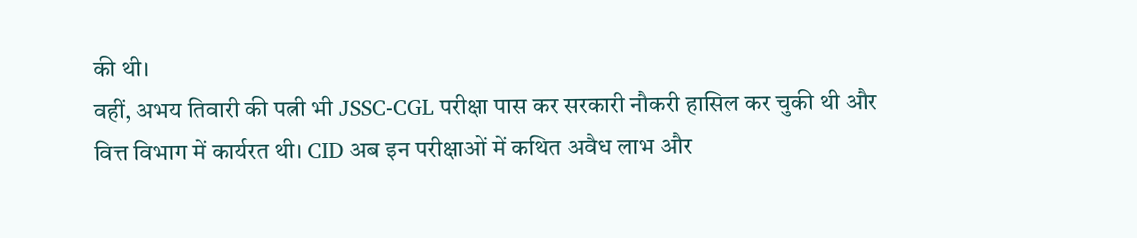की थी।
वहीं, अभय तिवारी की पत्नी भी JSSC-CGL परीक्षा पास कर सरकारी नौकरी हासिल कर चुकी थी और वित्त विभाग में कार्यरत थी। CID अब इन परीक्षाओं में कथित अवैध लाभ और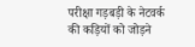परीक्षा गड़बड़ी के नेटवर्क की कड़ियों को जोड़ने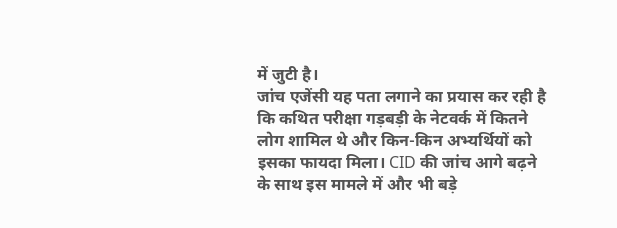में जुटी है।
जांच एजेंसी यह पता लगाने का प्रयास कर रही है कि कथित परीक्षा गड़बड़ी के नेटवर्क में कितने लोग शामिल थे और किन-किन अभ्यर्थियों को इसका फायदा मिला। CID की जांच आगे बढ़ने के साथ इस मामले में और भी बड़े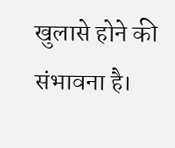खुलासे होने की संभावना है।